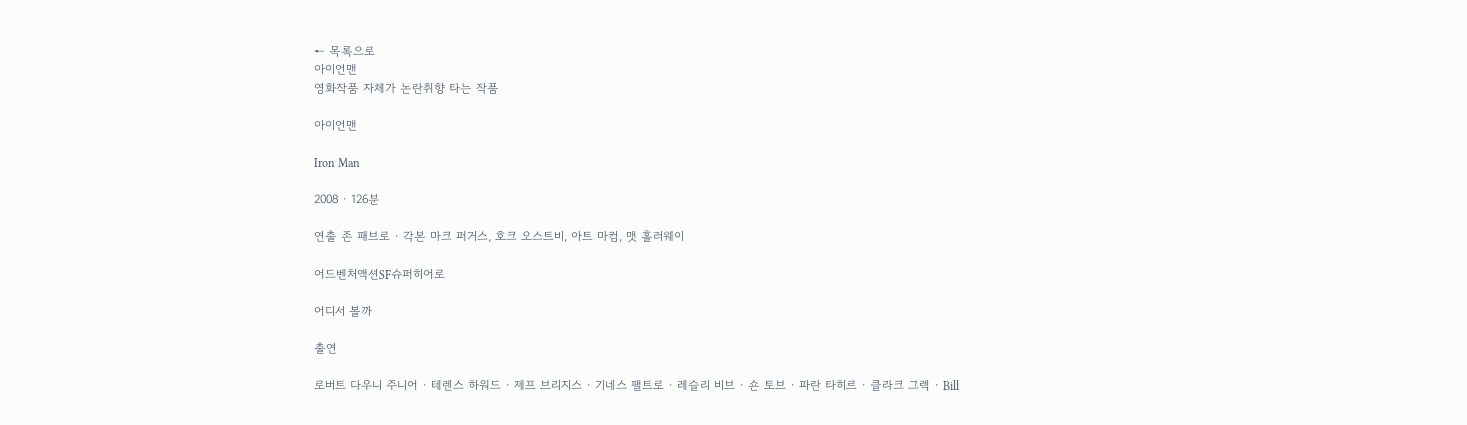← 목록으로
아이언맨
영화작품 자체가 논란취향 타는 작품

아이언맨

Iron Man

2008 · 126분

연출 존 패브로 · 각본 마크 퍼거스, 호크 오스트비, 아트 마컴, 맷 홀러웨이

어드벤처액션SF슈퍼히어로

어디서 볼까

출연

로버트 다우니 주니어 · 테렌스 하워드 · 제프 브리지스 · 기네스 팰트로 · 레슬리 비브 · 숀 토브 · 파란 타히르 · 클라크 그렉 · Bill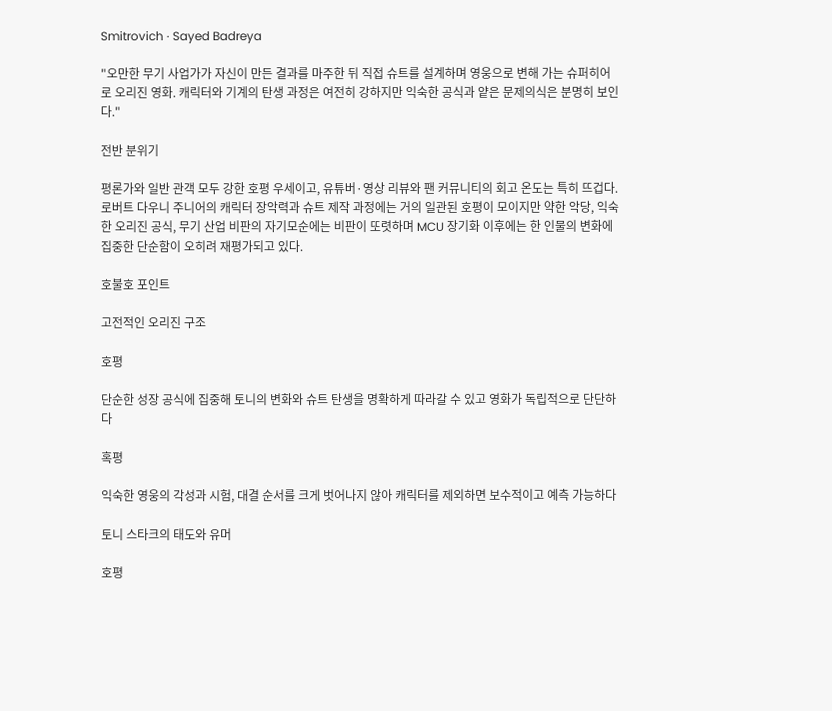Smitrovich · Sayed Badreya

"오만한 무기 사업가가 자신이 만든 결과를 마주한 뒤 직접 슈트를 설계하며 영웅으로 변해 가는 슈퍼히어로 오리진 영화. 캐릭터와 기계의 탄생 과정은 여전히 강하지만 익숙한 공식과 얕은 문제의식은 분명히 보인다."

전반 분위기

평론가와 일반 관객 모두 강한 호평 우세이고, 유튜버·영상 리뷰와 팬 커뮤니티의 회고 온도는 특히 뜨겁다. 로버트 다우니 주니어의 캐릭터 장악력과 슈트 제작 과정에는 거의 일관된 호평이 모이지만 약한 악당, 익숙한 오리진 공식, 무기 산업 비판의 자기모순에는 비판이 또렷하며 MCU 장기화 이후에는 한 인물의 변화에 집중한 단순함이 오히려 재평가되고 있다.

호불호 포인트

고전적인 오리진 구조

호평

단순한 성장 공식에 집중해 토니의 변화와 슈트 탄생을 명확하게 따라갈 수 있고 영화가 독립적으로 단단하다

혹평

익숙한 영웅의 각성과 시험, 대결 순서를 크게 벗어나지 않아 캐릭터를 제외하면 보수적이고 예측 가능하다

토니 스타크의 태도와 유머

호평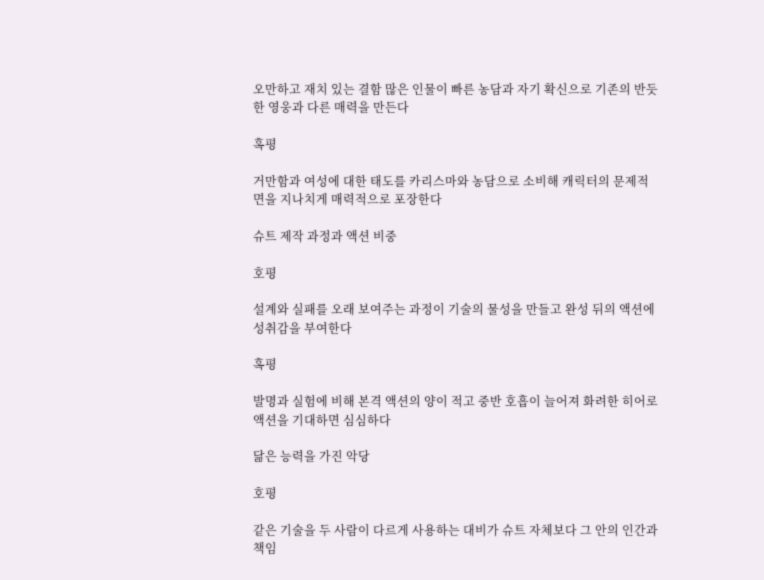오만하고 재치 있는 결함 많은 인물이 빠른 농담과 자기 확신으로 기존의 반듯한 영웅과 다른 매력을 만든다

혹평

거만함과 여성에 대한 태도를 카리스마와 농담으로 소비해 캐릭터의 문제적 면을 지나치게 매력적으로 포장한다

슈트 제작 과정과 액션 비중

호평

설계와 실패를 오래 보여주는 과정이 기술의 물성을 만들고 완성 뒤의 액션에 성취감을 부여한다

혹평

발명과 실험에 비해 본격 액션의 양이 적고 중반 호흡이 늘어져 화려한 히어로 액션을 기대하면 심심하다

닮은 능력을 가진 악당

호평

같은 기술을 두 사람이 다르게 사용하는 대비가 슈트 자체보다 그 안의 인간과 책임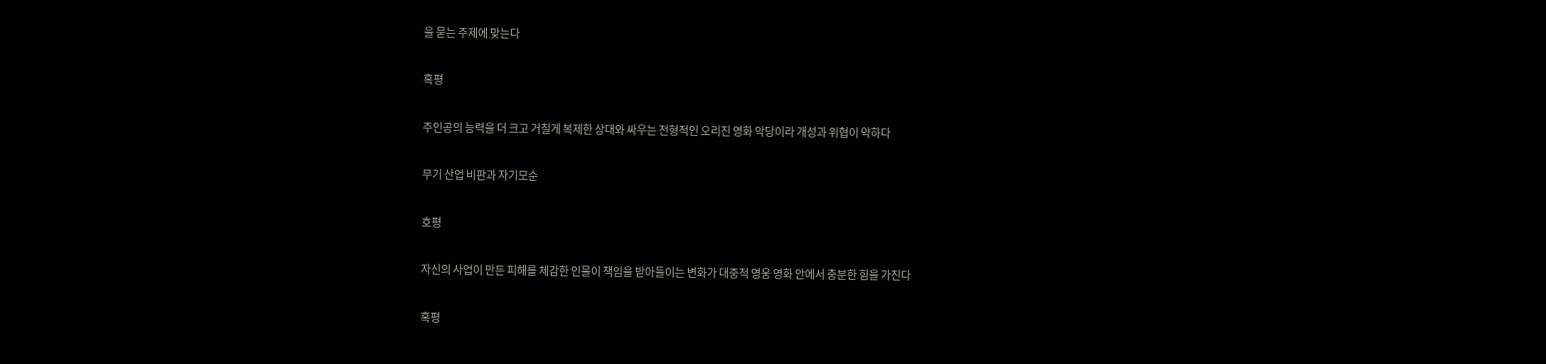을 묻는 주제에 맞는다

혹평

주인공의 능력을 더 크고 거칠게 복제한 상대와 싸우는 전형적인 오리진 영화 악당이라 개성과 위협이 약하다

무기 산업 비판과 자기모순

호평

자신의 사업이 만든 피해를 체감한 인물이 책임을 받아들이는 변화가 대중적 영웅 영화 안에서 충분한 힘을 가진다

혹평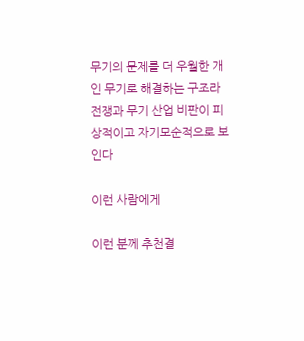무기의 문제를 더 우월한 개인 무기로 해결하는 구조라 전쟁과 무기 산업 비판이 피상적이고 자기모순적으로 보인다

이런 사람에게

이런 분께 추천결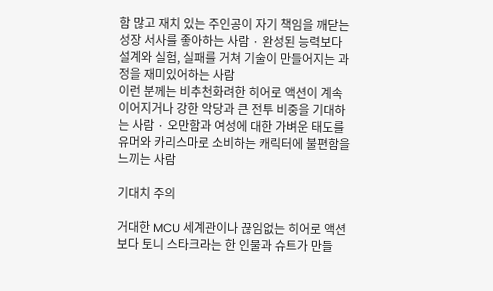함 많고 재치 있는 주인공이 자기 책임을 깨닫는 성장 서사를 좋아하는 사람 · 완성된 능력보다 설계와 실험, 실패를 거쳐 기술이 만들어지는 과정을 재미있어하는 사람
이런 분께는 비추천화려한 히어로 액션이 계속 이어지거나 강한 악당과 큰 전투 비중을 기대하는 사람 · 오만함과 여성에 대한 가벼운 태도를 유머와 카리스마로 소비하는 캐릭터에 불편함을 느끼는 사람

기대치 주의

거대한 MCU 세계관이나 끊임없는 히어로 액션보다 토니 스타크라는 한 인물과 슈트가 만들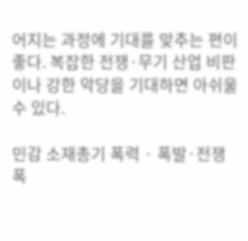어지는 과정에 기대를 맞추는 편이 좋다. 복잡한 전쟁·무기 산업 비판이나 강한 악당을 기대하면 아쉬울 수 있다.

민감 소재총기 폭력 · 폭발·전쟁 폭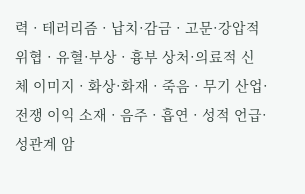력 · 테러리즘 · 납치·감금 · 고문·강압적 위협 · 유혈·부상 · 흉부 상처·의료적 신체 이미지 · 화상·화재 · 죽음 · 무기 산업·전쟁 이익 소재 · 음주 · 흡연 · 성적 언급·성관계 암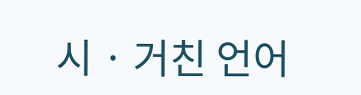시 · 거친 언어